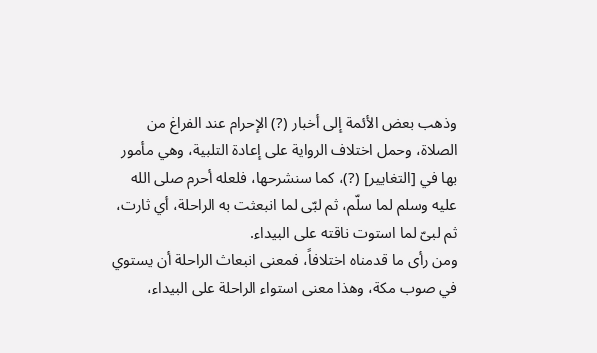وذهب بعض الأئمة إلى أخبار (?) الإحرام عند الفراغ من الصلاة، وحمل اختلاف الرواية على إعادة التلبية، وهي مأمور بها في [التغايير] (?)، كما سنشرحها، فلعله أحرم صلى الله عليه وسلم لما سلّم، ثم لبّى لما انبعثت به الراحلة، أي ثارت، ثم لبىّ لما استوت ناقته على البيداء.
ومن رأى ما قدمناه اختلافاً، فمعنى انبعاث الراحلة أن يستوي في صوب مكة، وهذا معنى استواء الراحلة على البيداء،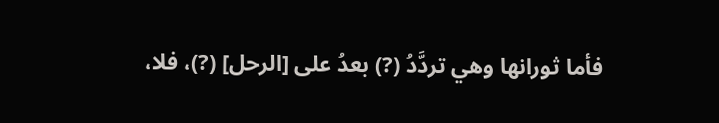فأما ثورانها وهي تردَّدُ (?) بعدُ على [الرحل] (?)، فلا،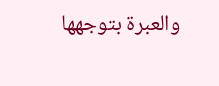والعبرة بتوجهها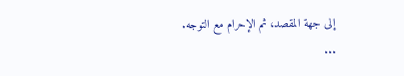إلى جهة المقصد، ثم الإحرام مع التوجه.
...